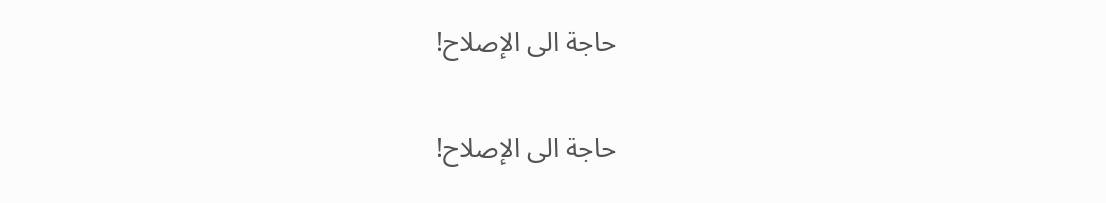حاجة الى الإصلاح!

حاجة الى الإصلاح!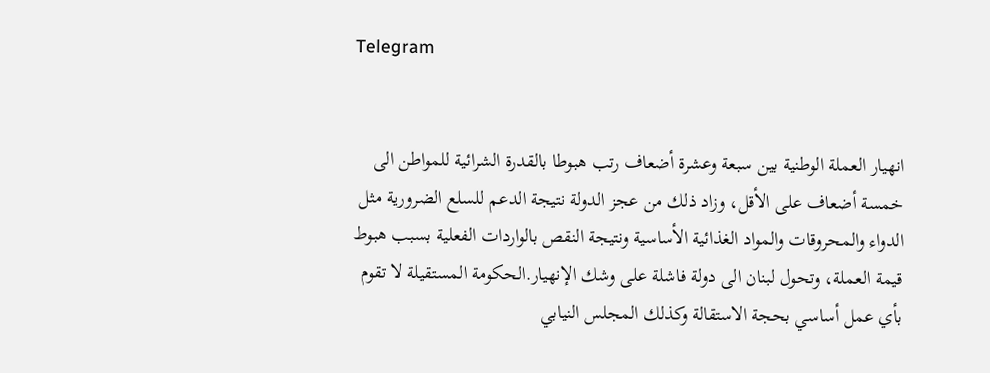Telegram


انهيار العملة الوطنية بين سبعة وعشرة أضعاف رتب هبوطا بالقدرة الشرائية للمواطن الى خمسة أضعاف على الأقل، وزاد ذلك من عجز الدولة نتيجة الدعم للسلع الضرورية مثل الدواء والمحروقات والمواد الغذائية الأساسية ونتيجة النقص بالواردات الفعلية بسبب هبوط قيمة العملة، وتحول لبنان الى دولة فاشلة على وشك الإنهيار.الحكومة المستقيلة لا تقوم بأي عمل أساسي بحجة الاستقالة وكذلك المجلس النيابي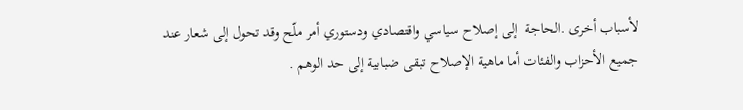لأسباب أخرى .الحاجة  إلى إصلاح سياسي واقتصادي ودستوري أمر ملّح وقد تحول إلى شعار عند جميع الأحزاب والفئات أما ماهية الإصلاح تبقى ضبابية إلى حد الوهم .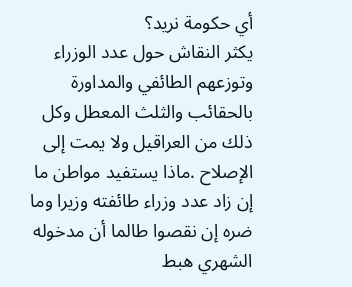أي حكومة نريد؟
يكثر النقاش حول عدد الوزراء وتوزعهم الطائفي والمداورة بالحقائب والثلث المعطل وكل ذلك من العراقيل ولا يمت إلى الإصلاح .ماذا يستفيد مواطن ما إن زاد عدد وزراء طائفته وزيرا وما ضره إن نقصوا طالما أن مدخوله الشهري هبط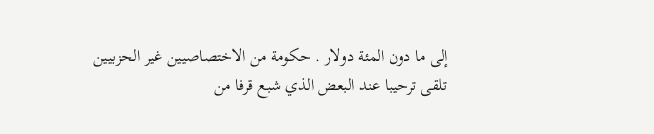إلى ما دون المئة دولار . حكومة من الاختصاصيين غير الحزبيين تلقى ترحيبا عند البعض الذي شبع قرفا من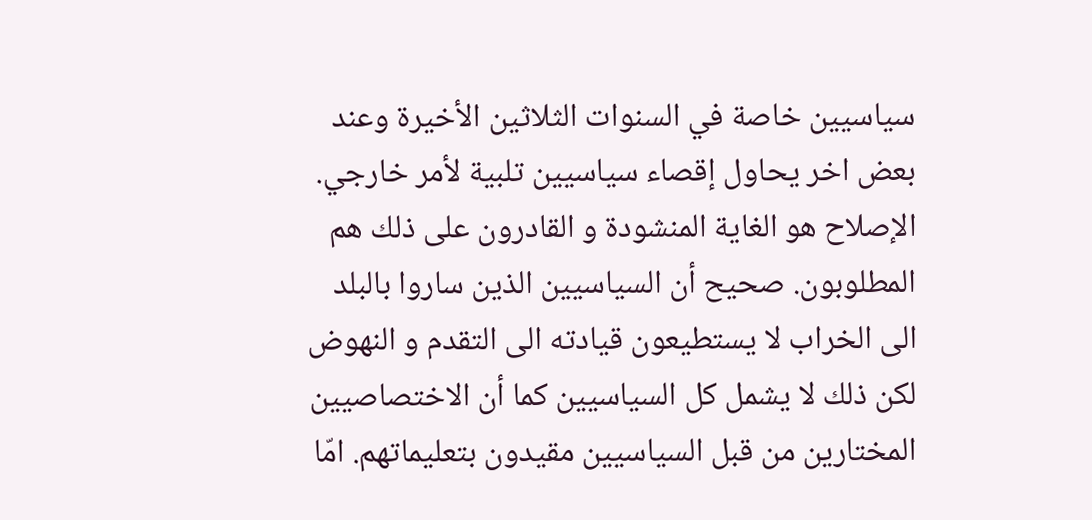سياسيين خاصة في السنوات الثلاثين الأخيرة وعند بعض اخر يحاول إقصاء سياسيين تلبية لأمر خارجي. الإصلاح هو الغاية المنشودة و القادرون على ذلك هم المطلوبون. صحيح أن السياسيين الذين ساروا بالبلد الى الخراب لا يستطيعون قيادته الى التقدم و النهوض لكن ذلك لا يشمل كل السياسيين كما أن الاختصاصيين المختارين من قبل السياسيين مقيدون بتعليماتهم. امّا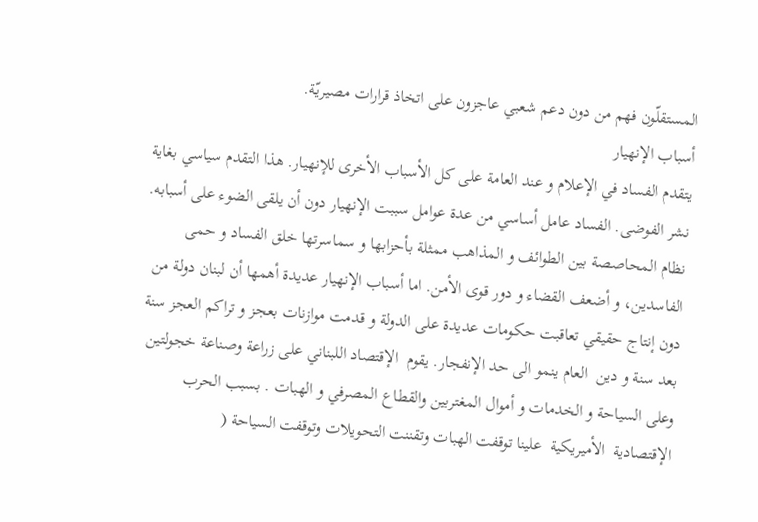المستقلّون فهم من دون دعم شعبي عاجزون على اتخاذ قرارات مصيريّة.
أسباب الإنهيار
يتقدم الفساد في الإعلام و عند العامة على كل الأسباب الأخرى للإنهيار. هذا التقدم سياسي بغاية نشر الفوضى. الفساد عامل أساسي من عدة عوامل سببت الإنهيار دون أن يلقى الضوء على أسبابه. نظام المحاصصة بين الطوائف و المذاهب ممثلة بأحزابها و سماسرتها خلق الفساد و حمى الفاسدين، و أضعف القضاء و دور قوى الأمن. اما أسباب الإنهيار عديدة أهمها أن لبنان دولة من دون إنتاج حقيقي تعاقبت حكومات عديدة على الدولة و قدمت موازنات بعجز و تراكم العجز سنة بعد سنة و دين  العام ينمو الى حد الإنفجار. يقوم  الإقتصاد اللبناني على زراعة وصناعة خجولتين وعلى السياحة و الخدمات و أموال المغتربين والقطاع المصرفي و الهبات . بسبب الحرب الإقتصادية  الأميريكية  علينا توقفت الهبات وتقننت التحويلات وتوقفت السياحة (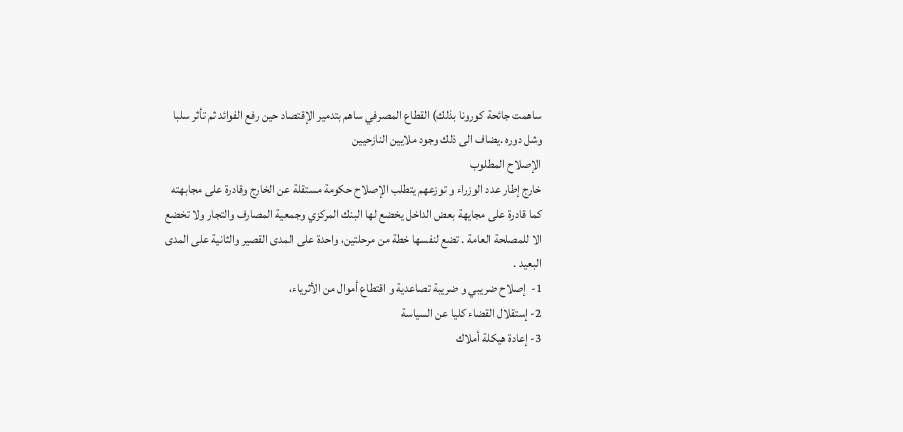ساهمت جائحة كورونا بذلك) القطاع المصرفي ساهم بتدمير الإقتصاد حين رفع الفوائد ثم تأثر سلبا وشل دوره .يضاف الى ذلك وجود ملايين النازحيين
الإصلاح المطلوب
خارج إطار عدد الوزراء و توزعهم يتطلب الإصلاح حكومة مستقلة عن الخارج وقادرة على مجابهته كما قادرة على مجايهة بعض الداخل يخضع لها البنك المركزي وجمعية المصارف والتجار ولا تخضع الا للمصلحة العامة . تضع لنفسها خطة من مرحلتين، واحدة على المدى القصير والثانية على المدى البعيد .
1-  إصلاح ضريبي و ضريبة تصاعدية و اقتطاع أموال من الأثرياء،
2- إستقلال القضاء كليا عن السياسة
3- إعادة هيكلة أملاك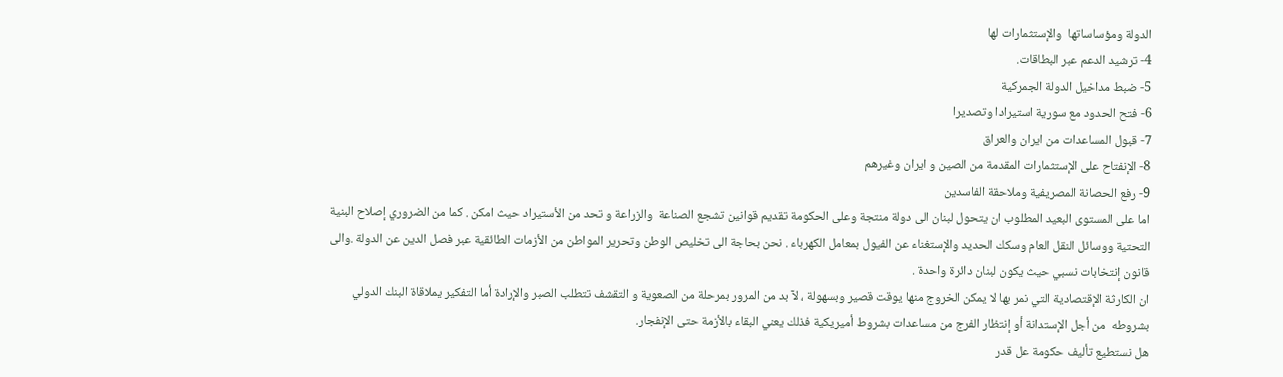الدولة ومؤساساتها  والإستثمارات لها
4- ترشيد الدعم عبر البطاقات.
5- ضبط مداخيل الدولة الجمركية
6- فتح الحدود مع سورية استيرادا وتصديرا
7- قبول المساعدات من ايران والعراق
8- الإنفتاح على الإستثمارات المقدمة من الصين و ايران وغيرهم
9- رفع الحصانة المصريفية وملاحقة الفاسدين
اما على المستوى البعيد المطلوب ان يتحول لبنان الى دولة منتجة وعلى الحكومة تقديم قوانين تشجع الصناعة  والزراعة و تحد من الأستيراد حيث امكن . كما من الضروري إصلاح البنية التحتية ووسائل النقل العام وسكك الحديد والإستغناء عن الفيول بمعامل الكهرباء . نحن بحاجة الى تخليص الوطن وتحرير المواطن من الأزمات الطائقية عبر فصل الدين عن الدولة .والى قانون إنتخابات نسبي حيث يكون لبنان دائرة واحدة .
ان الكارثة الإقتصادية التي نمر بها لا يمكن الخروج منها يوقت قصير وبسهولة ، لآ بد من المرور بمرحلة من الصعوية و التقشف تتطلب الصبر والإرادة أما التفكير يملاقاة البنك الدولي بشروطه  من أجل الإستدانة أو إنتظار الفرج من مساعدات بشروط أميريكية فذلك يعني البقاء بالأزمة حتى الإنفجار.
هل نستطيع تأليف حكومة عل قدر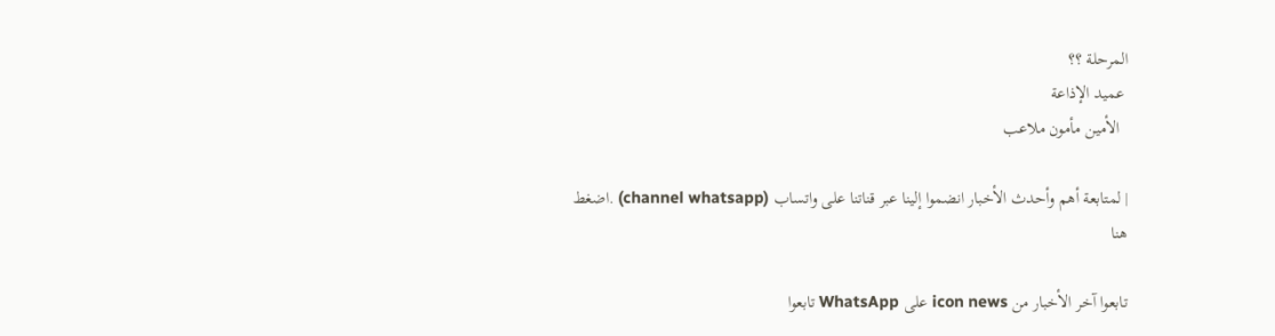المرحلة ؟؟
 عميد الإذاعة
  الأمين مأمون ملاعب

| لمتابعة أهم وأحدث الأخبار انضموا إلينا عبر قناتنا على واتساب (channel whatsapp) .اضغط هنا

تابعوا آخر الأخبار من icon news على WhatsApp تابعوا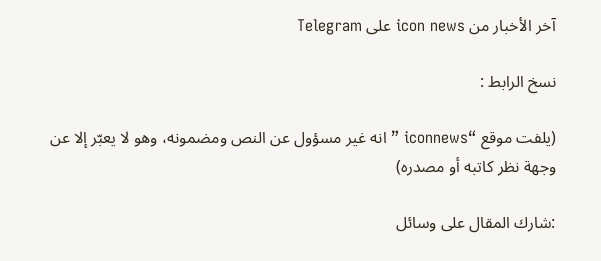آخر الأخبار من icon news على Telegram

نسخ الرابط :

(يلفت موقع “iconnews ” انه غير مسؤول عن النص ومضمونه، وهو لا يعبّر إلا عن وجهة نظر كاتبه أو مصدره)

:شارك المقال على وسائل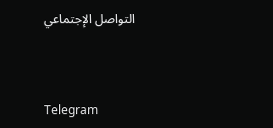التواصل الإجتماعي



Telegram